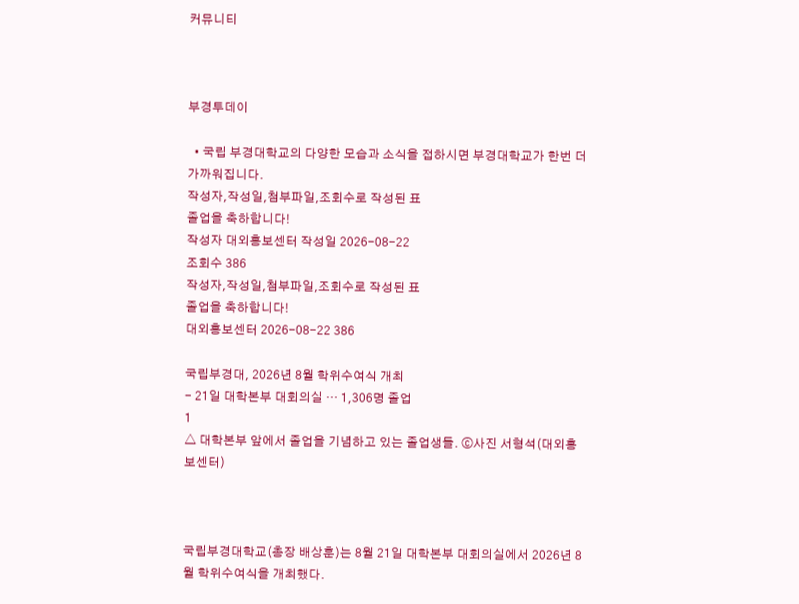커뮤니티



부경투데이

  • 국립 부경대학교의 다양한 모습과 소식을 접하시면 부경대학교가 한번 더 가까워집니다.
작성자,작성일,첨부파일,조회수로 작성된 표
졸업을 축하합니다!
작성자 대외홍보센터 작성일 2026-08-22
조회수 386
작성자,작성일,첨부파일,조회수로 작성된 표
졸업을 축하합니다!
대외홍보센터 2026-08-22 386

국립부경대, 2026년 8월 학위수여식 개최
- 21일 대학본부 대회의실 … 1,306명 졸업
1
△ 대학본부 앞에서 졸업을 기념하고 있는 졸업생들. ⓒ사진 서형석(대외홍보센터)



국립부경대학교(총장 배상훈)는 8월 21일 대학본부 대회의실에서 2026년 8월 학위수여식을 개최했다.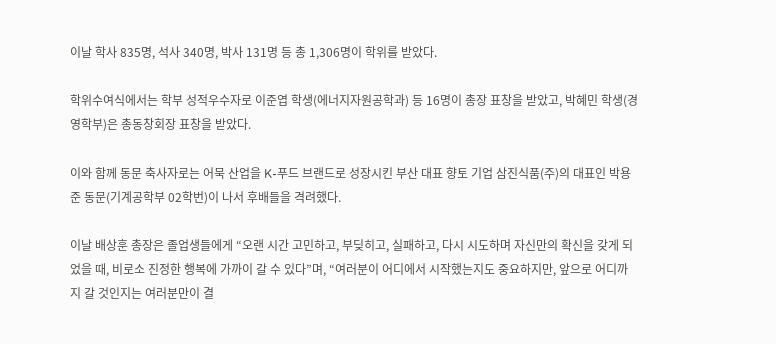이날 학사 835명, 석사 340명, 박사 131명 등 총 1,306명이 학위를 받았다.

학위수여식에서는 학부 성적우수자로 이준엽 학생(에너지자원공학과) 등 16명이 총장 표창을 받았고, 박혜민 학생(경영학부)은 총동창회장 표창을 받았다.

이와 함께 동문 축사자로는 어묵 산업을 K-푸드 브랜드로 성장시킨 부산 대표 향토 기업 삼진식품(주)의 대표인 박용준 동문(기계공학부 02학번)이 나서 후배들을 격려했다.

이날 배상훈 총장은 졸업생들에게 “오랜 시간 고민하고, 부딪히고, 실패하고, 다시 시도하며 자신만의 확신을 갖게 되었을 때, 비로소 진정한 행복에 가까이 갈 수 있다”며, “여러분이 어디에서 시작했는지도 중요하지만, 앞으로 어디까지 갈 것인지는 여러분만이 결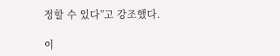정할 수 있다”고 강조했다.

이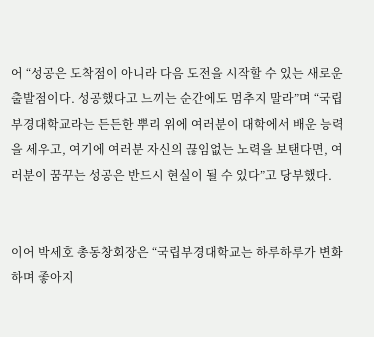어 “성공은 도착점이 아니라 다음 도전을 시작할 수 있는 새로운 출발점이다. 성공했다고 느끼는 순간에도 멈추지 말라”며 “국립부경대학교라는 든든한 뿌리 위에 여러분이 대학에서 배운 능력을 세우고, 여기에 여러분 자신의 끊임없는 노력을 보탠다면, 여러분이 꿈꾸는 성공은 반드시 현실이 될 수 있다”고 당부했다.


이어 박세호 총동창회장은 “국립부경대학교는 하루하루가 변화하며 좋아지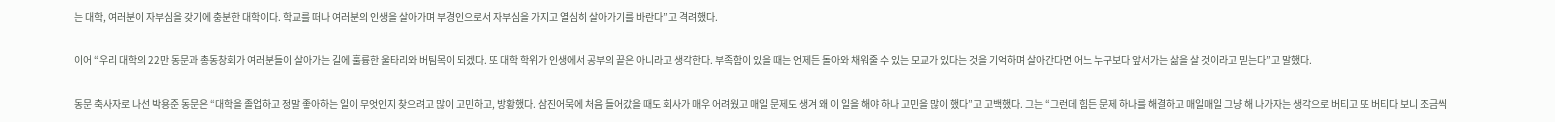는 대학, 여러분이 자부심을 갖기에 충분한 대학이다. 학교를 떠나 여러분의 인생을 살아가며 부경인으로서 자부심을 가지고 열심히 살아가기를 바란다”고 격려했다.

이어 “우리 대학의 22만 동문과 총동창회가 여러분들이 살아가는 길에 훌륭한 울타리와 버팀목이 되겠다. 또 대학 학위가 인생에서 공부의 끝은 아니라고 생각한다. 부족함이 있을 때는 언제든 돌아와 채워줄 수 있는 모교가 있다는 것을 기억하며 살아간다면 어느 누구보다 앞서가는 삶을 살 것이라고 믿는다”고 말했다.

동문 축사자로 나선 박용준 동문은 “대학을 졸업하고 정말 좋아하는 일이 무엇인지 찾으려고 많이 고민하고, 방황했다. 삼진어묵에 처음 들어갔을 때도 회사가 매우 어려웠고 매일 문제도 생겨 왜 이 일을 해야 하나 고민을 많이 했다”고 고백했다. 그는 “그런데 힘든 문제 하나를 해결하고 매일매일 그냥 해 나가자는 생각으로 버티고 또 버티다 보니 조금씩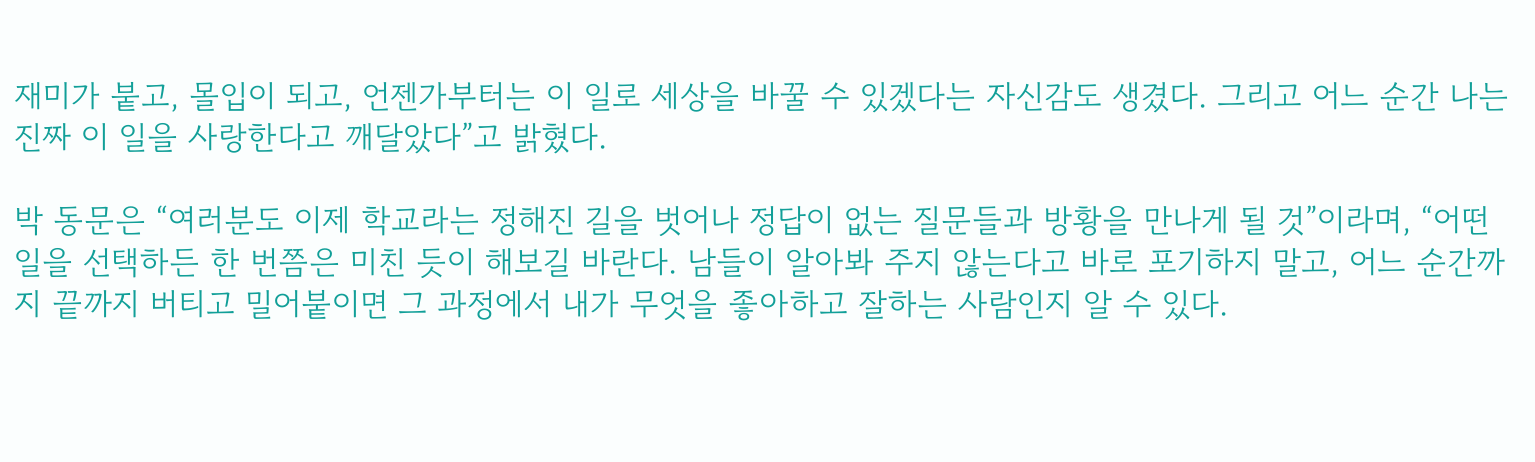재미가 붙고, 몰입이 되고, 언젠가부터는 이 일로 세상을 바꿀 수 있겠다는 자신감도 생겼다. 그리고 어느 순간 나는 진짜 이 일을 사랑한다고 깨달았다”고 밝혔다.

박 동문은 “여러분도 이제 학교라는 정해진 길을 벗어나 정답이 없는 질문들과 방황을 만나게 될 것”이라며, “어떤 일을 선택하든 한 번쯤은 미친 듯이 해보길 바란다. 남들이 알아봐 주지 않는다고 바로 포기하지 말고, 어느 순간까지 끝까지 버티고 밀어붙이면 그 과정에서 내가 무엇을 좋아하고 잘하는 사람인지 알 수 있다.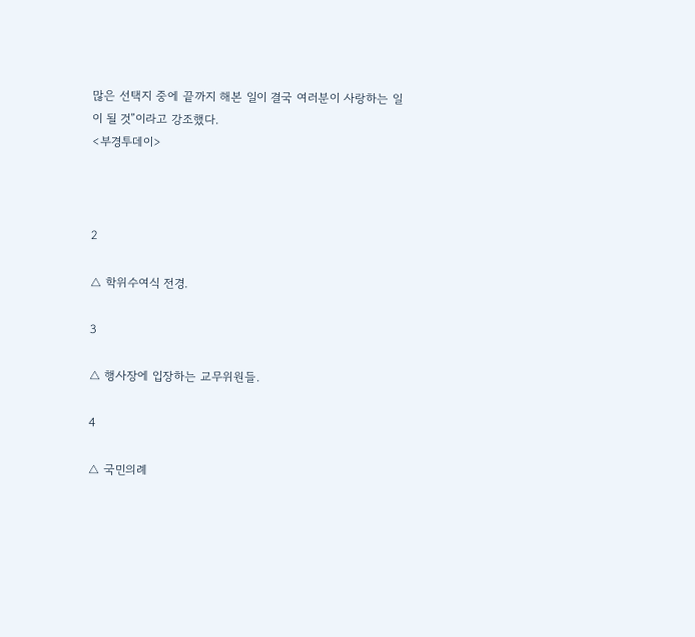많은 선택지 중에 끝까지 해본 일이 결국 여러분이 사랑하는 일이 될 것”이라고 강조했다.
<부경투데이>



2

△ 학위수여식 전경.

3

△ 행사장에 입장하는 교무위원들.

4

△ 국민의례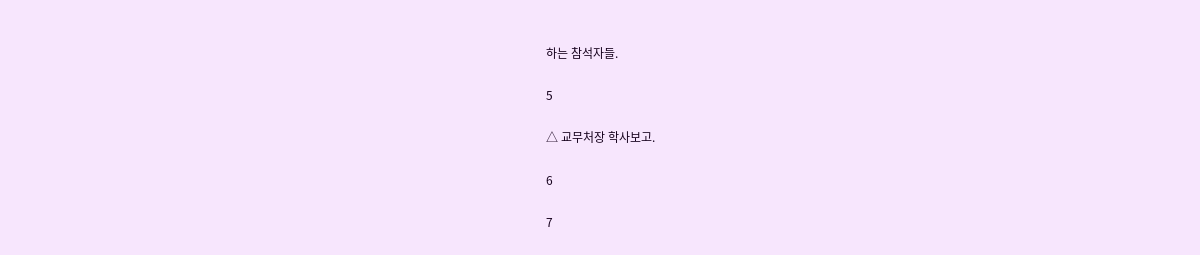하는 참석자들.

5

△ 교무처장 학사보고.

6

7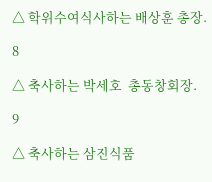△ 학위수여식사하는 배상훈 총장.

8

△ 축사하는 박세호  총동창회장.

9

△ 축사하는 삼진식품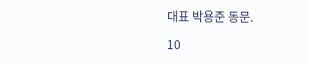대표 박용준 동문.

10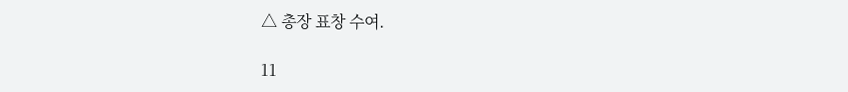△ 총장 표창 수여.

11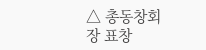△ 총동창회장 표창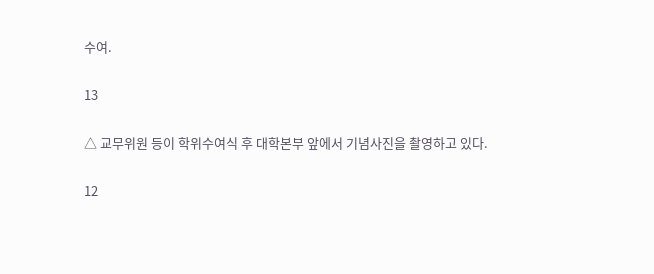수여.

13

△ 교무위원 등이 학위수여식 후 대학본부 앞에서 기념사진을 촬영하고 있다.

12